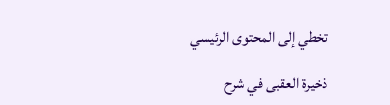تخطي إلى المحتوى الرئيسي

ذخيرة العقبى في شرح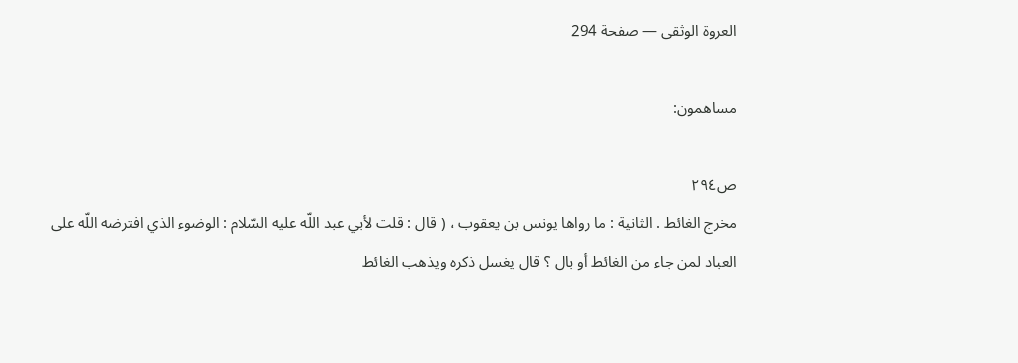العروة الوثقى — صفحة 294

مساهمون:

ص٢٩٤
مخرج الغائط . الثانية : ما رواها يونس بن يعقوب ، ( قال : قلت لأبي عبد اللّه عليه السّلام : الوضوء الذي افترضه اللّه على العباد لمن جاء من الغائط أو بال ؟ قال يغسل ذكره ويذهب الغائط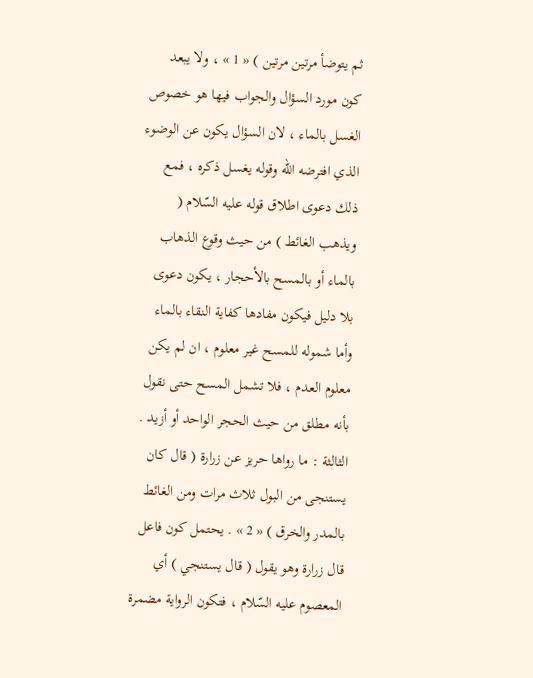ثم يتوضأ مرتين مرتين ) « 1 » ، ولا يبعد كون مورد السؤال والجواب فيها هو خصوص الغسل بالماء ، لان السؤال يكون عن الوضوء الذي افترضه اللّه وقوله يغسل ذكره ، فمع ذلك دعوى اطلاق قوله عليه السّلام ( ويذهب الغائط ) من حيث وقوع الذهاب بالماء أو بالمسح بالأحجار ، يكون دعوى بلا دليل فيكون مفادها كفاية النقاء بالماء وأما شموله للمسح غير معلوم ، ان لم يكن معلوم العدم ، فلا تشمل المسح حتى نقول بأنه مطلق من حيث الحجر الواحد أو أزيد . الثالثة : ما رواها حريز عن زرارة ( قال كان يستنجى من البول ثلاث مرات ومن الغائط بالمدر والخرق ) « 2 » . يحتمل كون فاعل قال زرارة وهو يقول ( قال يستنجي ) أي المعصوم عليه السّلام ، فتكون الرواية مضمرة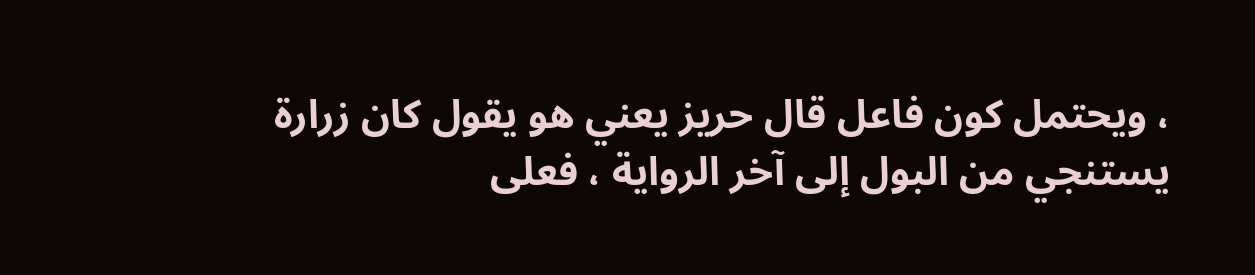، ويحتمل كون فاعل قال حريز يعني هو يقول كان زرارة يستنجي من البول إلى آخر الرواية ، فعلى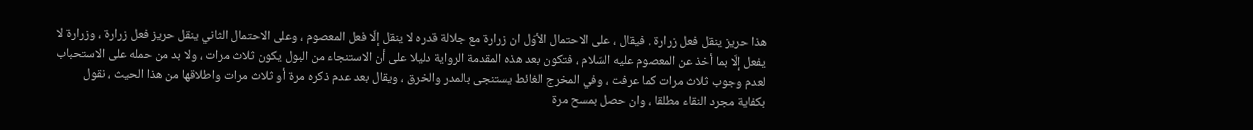هذا حريز ينقل فعل زرارة . فيقال ، على الاحتمال الأوّل ان زرارة مع جلالة قدره لا ينقل إلّا فعل المعصوم ، وعلى الاحتمال الثاني ينقل حريز فعل زرارة ، وزرارة لا يفعل إلّا بما أخذ عن المعصوم عليه السّلام ، فتكون بعد هذه المقدمة الرواية دليلا على أن الاستنجاء من البول يكون ثلاث مرات ، ولا بد من حمله على الاستحباب لعدم وجوب ثلاث مرات كما عرفت ، وفي المخرج الغائط يستنجى بالمدر والخرق ، ويقال بعد عدم ذكره مرة أو ثلاث مرات واطلاقها من هذا الحيث ، نقول بكفاية مجرد النقاء مطلقا ، وان حصل بمسح مرة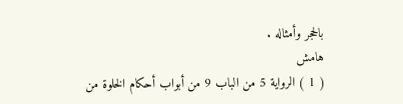بالحجر وأمثاله .
هامش
( 1 ) الرواية 5 من الباب 9 من أبواب أحكام الخلوة من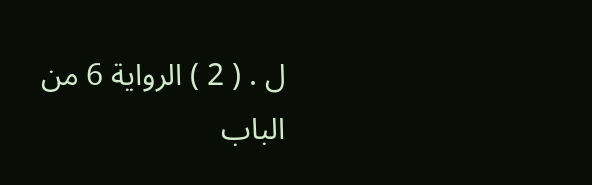ل . ( 2 ) الرواية 6 من الباب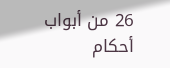26 من أبواب أحكام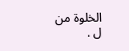الخلوة من ل .